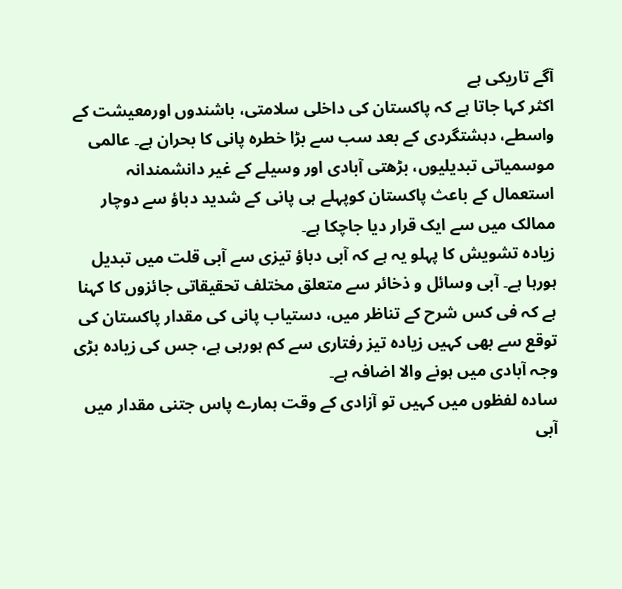آگے تاریکی ہے
اکثر کہا جاتا ہے کہ پاکستان کی داخلی سلامتی، باشندوں اورمعیشت کے واسطے، دہشتگردی کے بعد سب سے بڑا خطرہ پانی کا بحران ہے۔ عالمی موسمیاتی تبدیلیوں، بڑھتی آبادی اور وسیلے کے غیر دانشمندانہ استعمال کے باعث پاکستان کوپہلے ہی پانی کے شدید دباؤ سے دوچار ممالک میں سے ایک قرار دیا جاچکا ہے۔
زیادہ تشویش کا پہلو یہ ہے کہ آبی دباؤ تیزی سے آبی قلت میں تبدیل ہورہا ہے۔ آبی وسائل و ذخائر سے متعلق مختلف تحقیقاتی جائزوں کا کہنا ہے کہ فی کس شرح کے تناظر میں، دستیاب پانی کی مقدار پاکستان کی توقع سے بھی کہیں زیادہ تیز رفتاری سے کم ہورہی ہے، جس کی زیادہ بڑی وجہ آبادی میں ہونے والا اضافہ ہے۔
سادہ لفظوں میں کہیں تو آزادی کے وقت ہمارے پاس جتنی مقدار میں آبی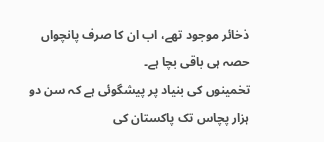ذخائر موجود تھے، اب ان کا صرف پانچواں حصہ ہی باقی بچا ہے۔
تخمینوں کی بنیاد پر پیشگوئی ہے کہ سن دو ہزار پچاس تک پاکستان کی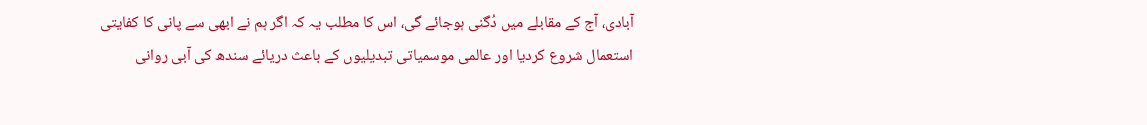آبادی، آج کے مقابلے میں دُگنی ہوجائے گی، اس کا مطلب یہ کہ اگر ہم نے ابھی سے پانی کا کفایتی استعمال شروع کردیا اور عالمی موسمیاتی تبدیلیوں کے باعث دریائے سندھ کی آبی روانی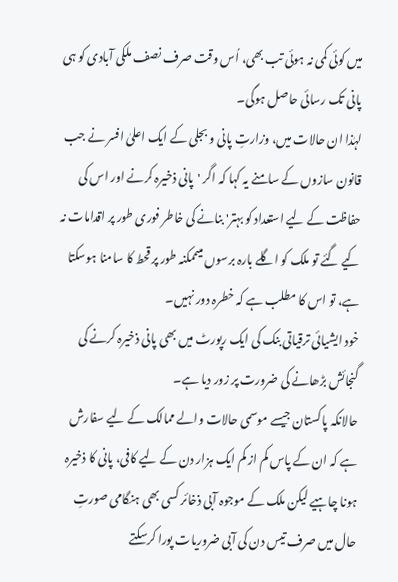میں کوئی کمی نہ ہوئی تب بھی، اُس وقت صرف نصف ملکی آبادی کو ہی پانی تک رسائی حاصل ہوگی۔
لہٰذا ان حالات میں، وزارتِ پانی و بجلی کے ایک اعلیٰ افسر نے جب قانون سازوں کے سامنے یہ کہا کہ اگر 'پانی ذخیرہ کرنے اور اس کی حفاظت کے لیے استعداد کو بہتر' بنانے کی خاطر فوری طور پر اقدامات نہ کیے گئے تو ملک کو اگلے بارہ برسوں میںممکنہ طور پر قحط کا سامنا ہوسکتا ہے، تو اس کا مطلب ہے کہ خطرہ دور نہیں۔
خود ایشیائی ترقیاتی بنک کی ایک رپورٹ میں بھی پانی ذخیرہ کرنے کی گنجائش بڑھانے کی ضرورت پر زور دیا ہے۔
حالانکہ پاکستان جیسے موسمی حالات والے ممالک کے لیے سفارش ہے کہ ان کے پاس کم از کم ایک ہزار دن کے لیے کافی، پانی کا ذخیرہ ہونا چاہیے لیکن ملک کے موجوہ آبی ذخائر کسی بھی ہنگامی صورتِ حال میں صرف تیس دن کی آبی ضروریات پورا کرسکتے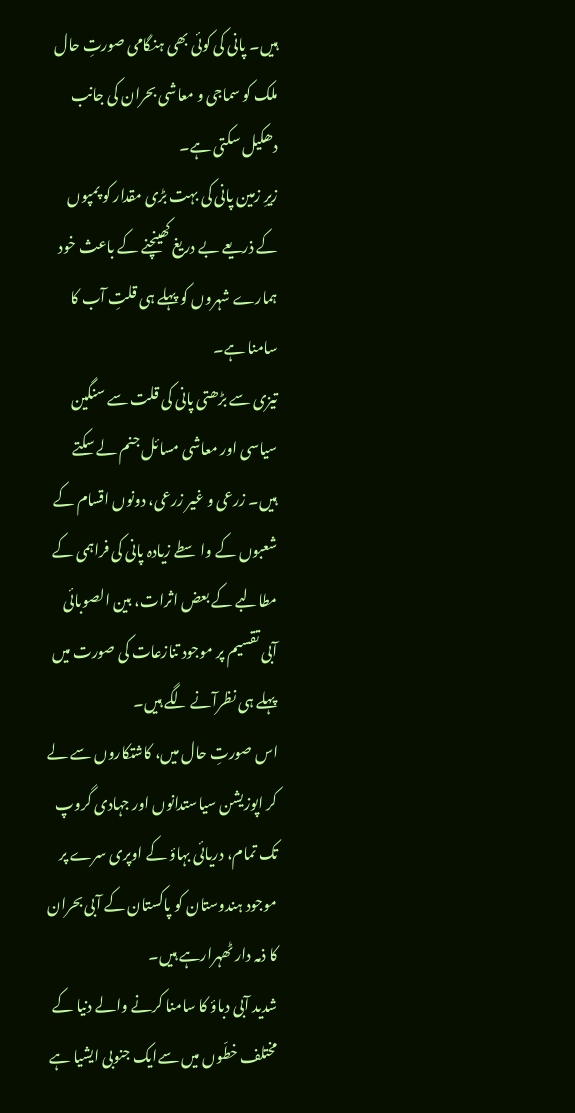ہیں۔ پانی کی کوئی بھی ہنگامی صورتِ حال ملک کو سماجی و معاشی بحران کی جانب دھکیل سکتی ہے۔
زیرِ زمین پانی کی بہت بڑی مقدار کو پمپوں کے ذریعے بے دریغ کھینچنے کے باعث خود ہمارے شہروں کو پہلے ہی قلتِ آب کا سامنا ہے۔
تیزی سے بڑھتی پانی کی قلت سے سنگین سیاسی اور معاشی مسائل جنم لے سکتے ہیں۔ زرعی و غیر زرعی، دونوں اقسام کے شعبوں کے واسطے زیادہ پانی کی فراہمی کے مطالبے کے بعض اثرات، بین الصوبائی آبی تقسیم پر موجود تنازعات کی صورت میں پہلے ہی نظرآنے لگے ہیں۔
اس صورتِ حال میں، کاشتکاروں سے لے کر اپوزیشن سیاستدانوں اور جہادی گروپ تک تمام، دریائی بہاؤ کے اوپری سرے پر موجود ہندوستان کو پاکستان کے آبی بحران کا ذمہ دار ٹھہرارہے ہیں۔
شدید آبی دباؤ کا سامنا کرنے والے دنیا کے مختلف خطّوں میں سےایک جنوبی ایشیا ہے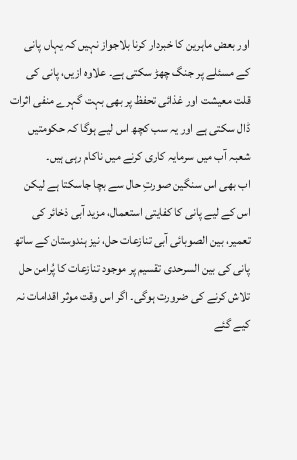اور بعض ماہرین کا خبردار کرنا بلاجواز نہیں کہ یہاں پانی کے مسئلے پر جنگ چھڑ سکتی ہے۔ علاوہ ازیں، پانی کی قلت معیشت اور غذائی تحفظ پر بھی بہت گہرے منفی اثرات ڈال سکتی ہے اور یہ سب کچھ اس لیے ہوگا کہ حکومتیں شعبہ آب میں سرمایہ کاری کرنے میں ناکام رہی ہیں۔
اب بھی اس سنگین صورتِ حال سے بچا جاسکتا ہے لیکن اس کے لیے پانی کا کفایتی استعمال، مزید آبی ذخائر کی تعمیر، بین الصوبائی آبی تنازعات حل، نیز ہندوستان کے ساتھ پانی کی بین السرحدی تقسیم پر موجود تنازعات کا پُرامن حل تلاش کرنے کی ضرورت ہوگی۔ اگر اس وقت موثر اقدامات نہ کیے گئے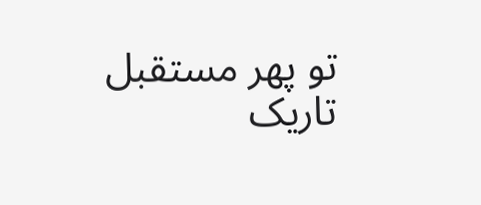تو پھر مستقبل تاریک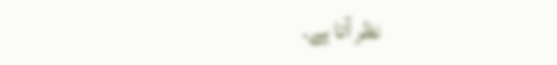نظر آتا ہے۔